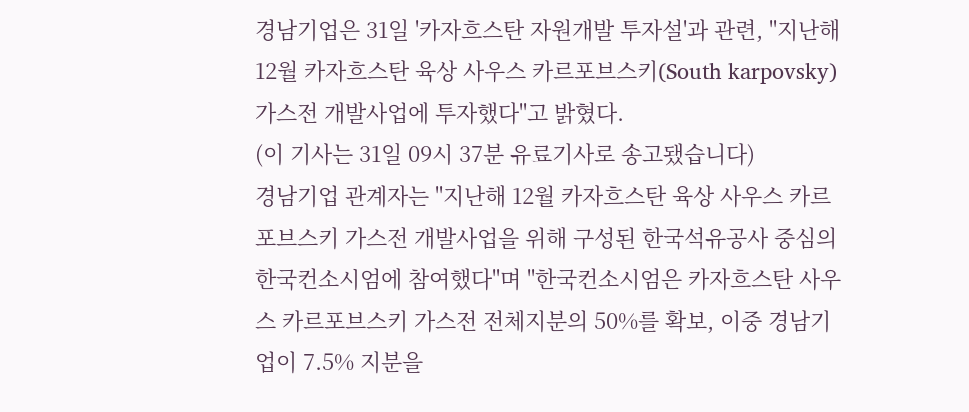경남기업은 31일 '카자흐스탄 자원개발 투자설'과 관련, "지난해 12월 카자흐스탄 육상 사우스 카르포브스키(South karpovsky) 가스전 개발사업에 투자했다"고 밝혔다.
(이 기사는 31일 09시 37분 유료기사로 송고됐습니다)
경남기업 관계자는 "지난해 12월 카자흐스탄 육상 사우스 카르포브스키 가스전 개발사업을 위해 구성된 한국석유공사 중심의 한국컨소시엄에 참여했다"며 "한국컨소시엄은 카자흐스탄 사우스 카르포브스키 가스전 전체지분의 50%를 확보, 이중 경남기업이 7.5% 지분을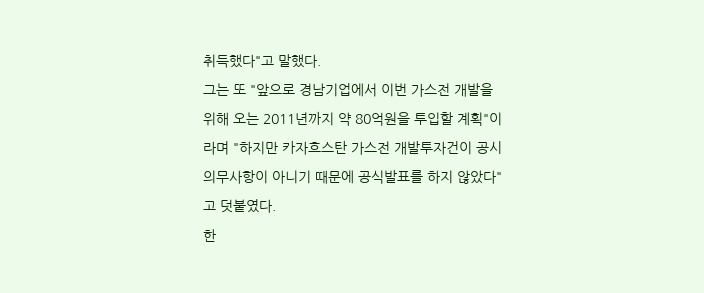취득했다"고 말했다.
그는 또 "앞으로 경남기업에서 이번 가스전 개발을 위해 오는 2011년까지 약 80억원을 투입할 계획"이라며 "하지만 카자흐스탄 가스전 개발투자건이 공시의무사항이 아니기 때문에 공식발표를 하지 않았다"고 덧붙였다.
한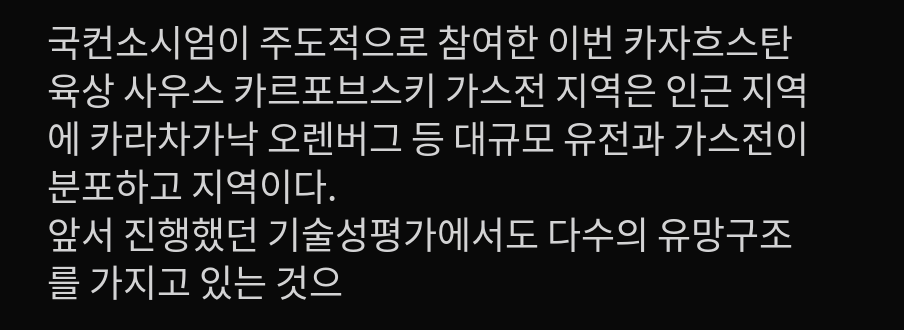국컨소시엄이 주도적으로 참여한 이번 카자흐스탄 육상 사우스 카르포브스키 가스전 지역은 인근 지역에 카라차가낙 오렌버그 등 대규모 유전과 가스전이 분포하고 지역이다.
앞서 진행했던 기술성평가에서도 다수의 유망구조를 가지고 있는 것으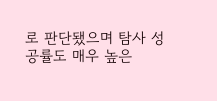로 판단됐으며 탐사 성공률도 매우 높은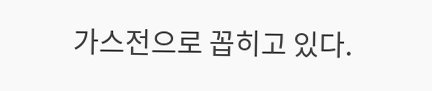가스전으로 꼽히고 있다.